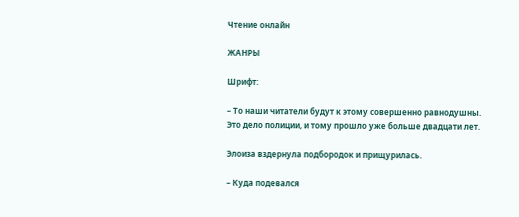Чтение онлайн

ЖАНРЫ

Шрифт:

– То наши читатели будут к этому совершенно равнодушны. Это дело полиции, и тому прошло уже больше двадцати лет.

Элоиза вздернула подбородок и прищурилась.

– Куда подевался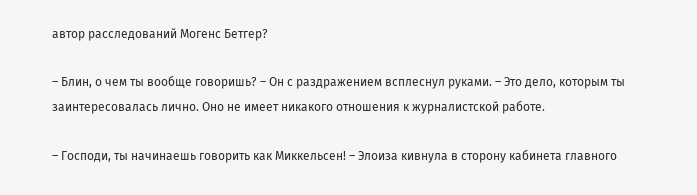автор расследований Могенс Бетгер?

– Блин, о чем ты вообще говоришь? – Он с раздражением всплеснул руками. – Это дело, которым ты заинтересовалась лично. Оно не имеет никакого отношения к журналистской работе.

– Господи, ты начинаешь говорить как Миккельсен! – Элоиза кивнула в сторону кабинета главного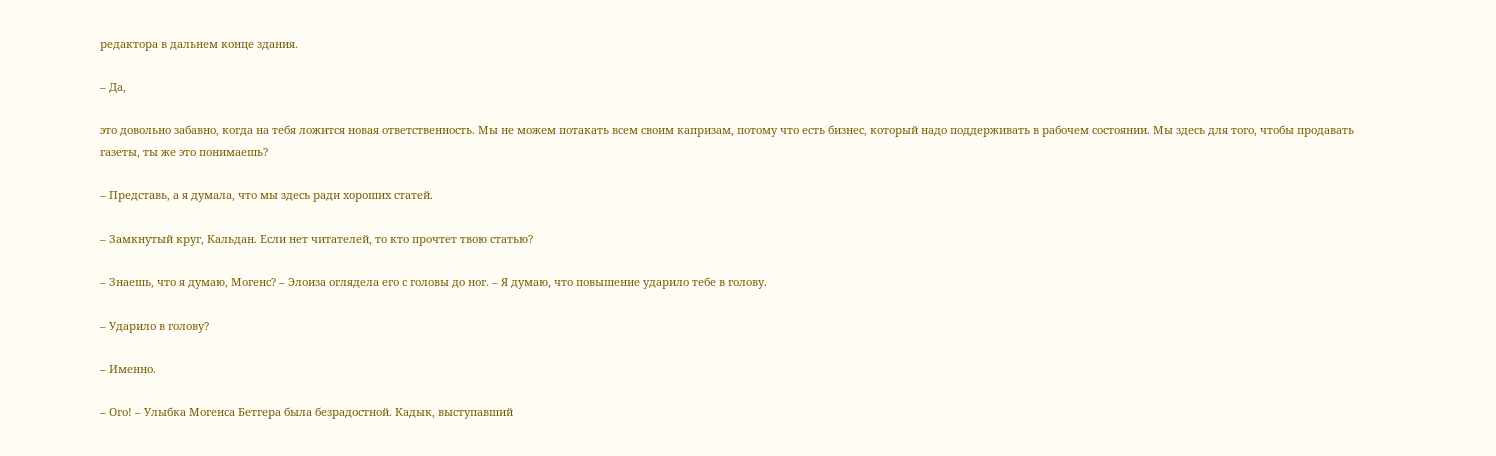редактора в дальнем конце здания.

– Да,

это довольно забавно, когда на тебя ложится новая ответственность. Мы не можем потакать всем своим капризам, потому что есть бизнес, который надо поддерживать в рабочем состоянии. Мы здесь для того, чтобы продавать газеты, ты же это понимаешь?

– Представь, а я думала, что мы здесь ради хороших статей.

– Замкнутый круг, Кальдан. Если нет читателей, то кто прочтет твою статью?

– Знаешь, что я думаю, Могенс? – Элоиза оглядела его с головы до ног. – Я думаю, что повышение ударило тебе в голову.

– Ударило в голову?

– Именно.

– Ого! – Улыбка Могенса Бетгера была безрадостной. Кадык, выступавший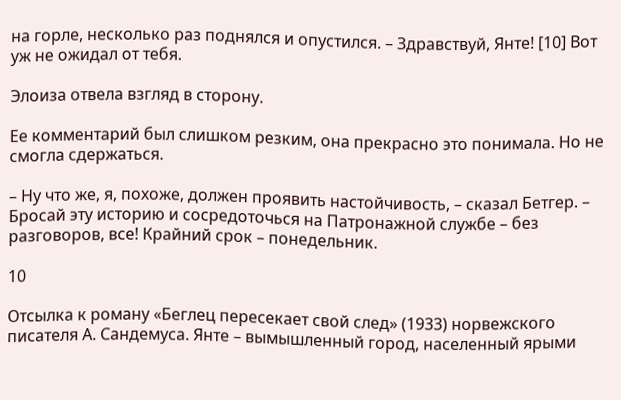на горле, несколько раз поднялся и опустился. – Здравствуй, Янте! [10] Вот уж не ожидал от тебя.

Элоиза отвела взгляд в сторону.

Ее комментарий был слишком резким, она прекрасно это понимала. Но не смогла сдержаться.

– Ну что же, я, похоже, должен проявить настойчивость, – сказал Бетгер. – Бросай эту историю и сосредоточься на Патронажной службе – без разговоров, все! Крайний срок – понедельник.

10

Отсылка к роману «Беглец пересекает свой след» (1933) норвежского писателя А. Сандемуса. Янте – вымышленный город, населенный ярыми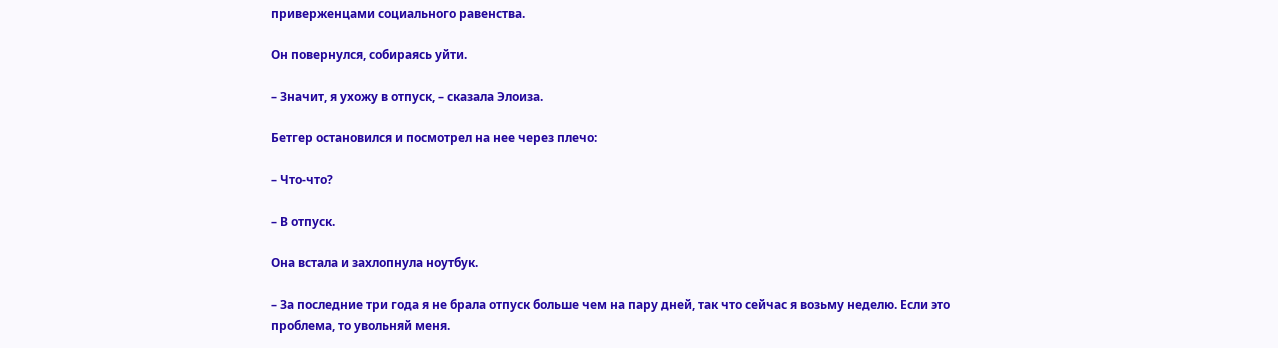приверженцами социального равенства.

Он повернулся, собираясь уйти.

– Значит, я ухожу в отпуск, – сказала Элоиза.

Бетгер остановился и посмотрел на нее через плечо:

– Что-что?

– В отпуск.

Она встала и захлопнула ноутбук.

– За последние три года я не брала отпуск больше чем на пару дней, так что сейчас я возьму неделю. Если это проблема, то увольняй меня.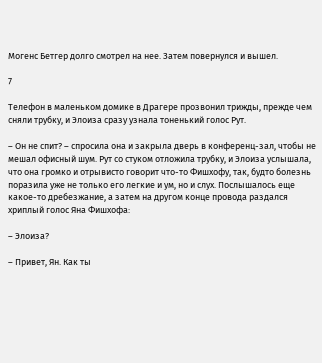Могенс Бетгер долго смотрел на нее. Затем повернулся и вышел.

7

Телефон в маленьком домике в Драгере прозвонил трижды, прежде чем сняли трубку, и Элоиза сразу узнала тоненький голос Рут.

– Он не спит? – спросила она и закрыла дверь в конференц-зал, чтобы не мешал офисный шум. Рут со стуком отложила трубку, и Элоиза услышала, что она громко и отрывисто говорит что-то Фишхофу, так, будто болезнь поразила уже не только его легкие и ум, но и слух. Послышалось еще какое-то дребезжание, а затем на другом конце провода раздался хриплый голос Яна Фишхофа:

– Элоиза?

– Привет, Ян. Как ты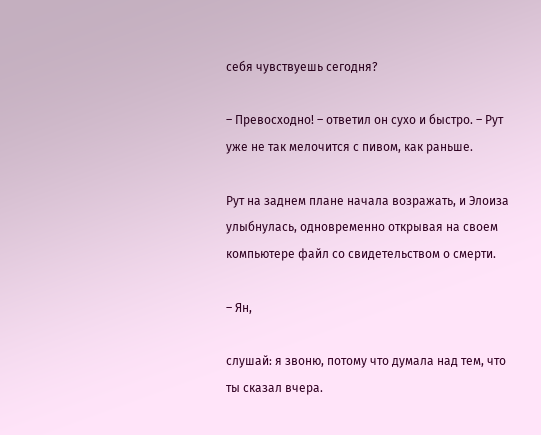себя чувствуешь сегодня?

– Превосходно! – ответил он сухо и быстро. – Рут уже не так мелочится с пивом, как раньше.

Рут на заднем плане начала возражать, и Элоиза улыбнулась, одновременно открывая на своем компьютере файл со свидетельством о смерти.

– Ян,

слушай: я звоню, потому что думала над тем, что ты сказал вчера.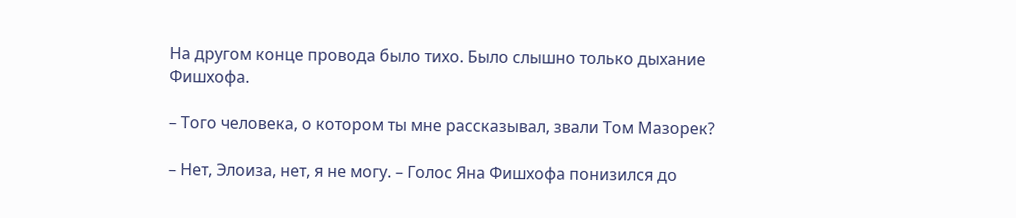На другом конце провода было тихо. Было слышно только дыхание Фишхофа.

– Того человека, о котором ты мне рассказывал, звали Том Мазорек?

– Нет, Элоиза, нет, я не могу. – Голос Яна Фишхофа понизился до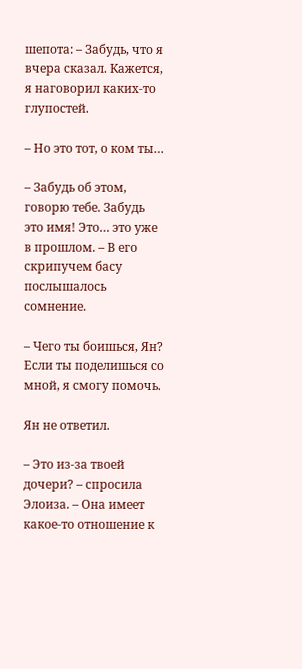шепота: – Забудь, что я вчера сказал. Кажется, я наговорил каких-то глупостей.

– Но это тот, о ком ты…

– Забудь об этом, говорю тебе. Забудь это имя! Это… это уже в прошлом. – В его скрипучем басу послышалось сомнение.

– Чего ты боишься, Ян? Если ты поделишься со мной, я смогу помочь.

Ян не ответил.

– Это из-за твоей дочери? – спросила Элоиза. – Она имеет какое-то отношение к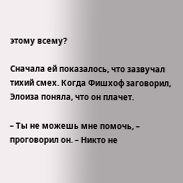этому всему?

Сначала ей показалось, что зазвучал тихий смех. Когда Фишхоф заговорил, Элоиза поняла, что он плачет.

– Ты не можешь мне помочь, – проговорил он. – Никто не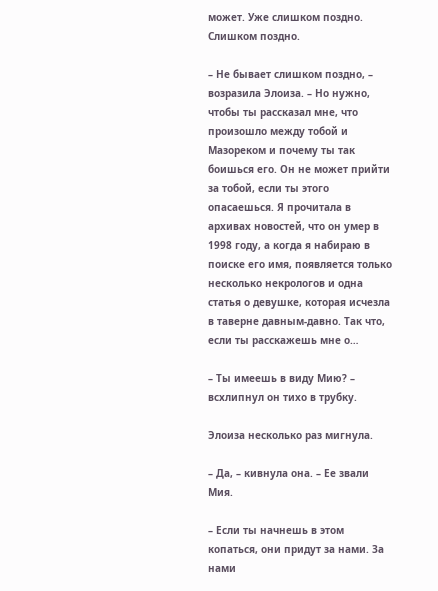может. Уже слишком поздно. Слишком поздно.

– Не бывает слишком поздно, – возразила Элоиза. – Но нужно, чтобы ты рассказал мне, что произошло между тобой и Мазореком и почему ты так боишься его. Он не может прийти за тобой, если ты этого опасаешься. Я прочитала в архивах новостей, что он умер в 1998 году, а когда я набираю в поиске его имя, появляется только несколько некрологов и одна статья о девушке, которая исчезла в таверне давным-давно. Так что, если ты расскажешь мне о…

– Ты имеешь в виду Мию? – всхлипнул он тихо в трубку.

Элоиза несколько раз мигнула.

– Да, – кивнула она. – Ее звали Мия.

– Если ты начнешь в этом копаться, они придут за нами. За нами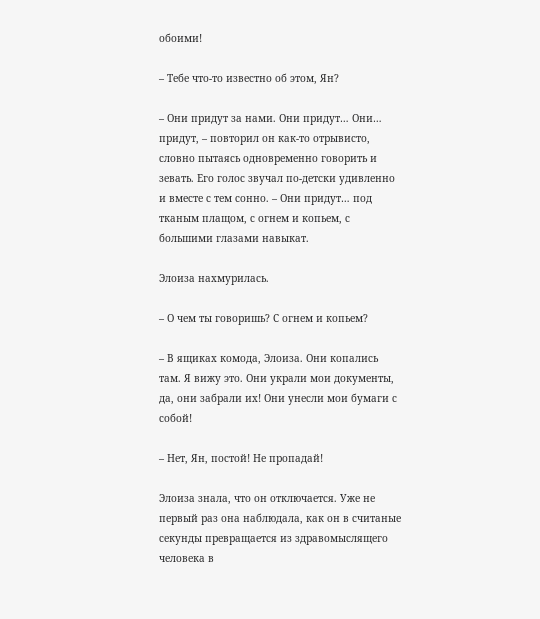обоими!

– Тебе что-то известно об этом, Ян?

– Они придут за нами. Они придут… Они… придут, – повторил он как-то отрывисто, словно пытаясь одновременно говорить и зевать. Его голос звучал по-детски удивленно и вместе с тем сонно. – Они придут… под тканым плащом, с огнем и копьем, с большими глазами навыкат.

Элоиза нахмурилась.

– О чем ты говоришь? С огнем и копьем?

– В ящиках комода, Элоиза. Они копались там. Я вижу это. Они украли мои документы, да, они забрали их! Они унесли мои бумаги с собой!

– Нет, Ян, постой! Не пропадай!

Элоиза знала, что он отключается. Уже не первый раз она наблюдала, как он в считаные секунды превращается из здравомыслящего человека в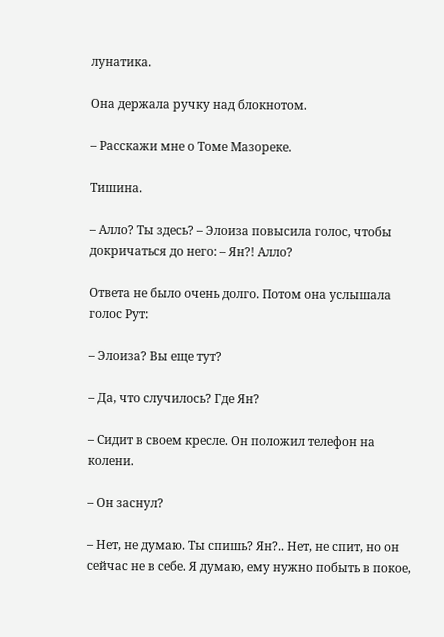лунатика.

Она держала ручку над блокнотом.

– Расскажи мне о Томе Мазореке.

Тишина.

– Алло? Ты здесь? – Элоиза повысила голос, чтобы докричаться до него: – Ян?! Алло?

Ответа не было очень долго. Потом она услышала голос Рут:

– Элоиза? Вы еще тут?

– Да, что случилось? Где Ян?

– Сидит в своем кресле. Он положил телефон на колени.

– Он заснул?

– Нет, не думаю. Ты спишь? Ян?.. Нет, не спит, но он сейчас не в себе. Я думаю, ему нужно побыть в покое,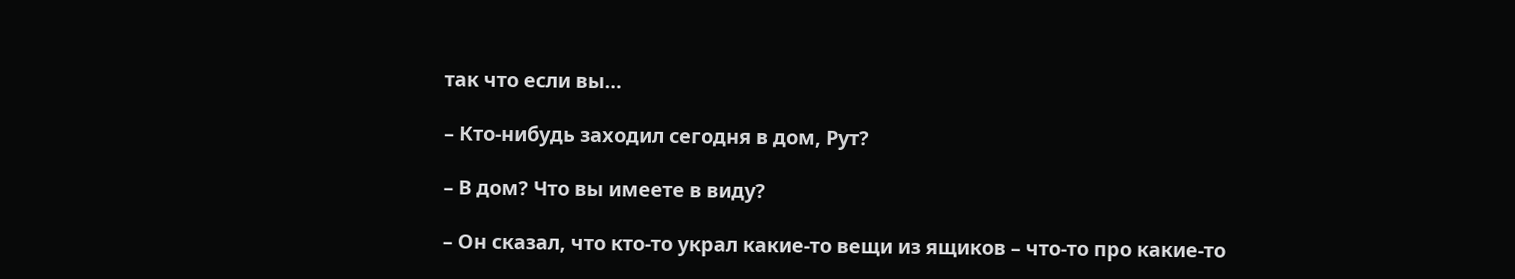так что если вы…

– Кто-нибудь заходил сегодня в дом, Рут?

– В дом? Что вы имеете в виду?

– Он сказал, что кто-то украл какие-то вещи из ящиков – что-то про какие-то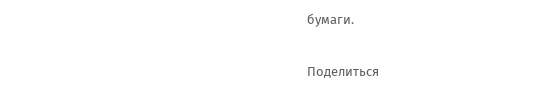бумаги.

Поделиться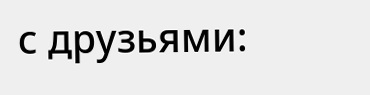с друзьями: